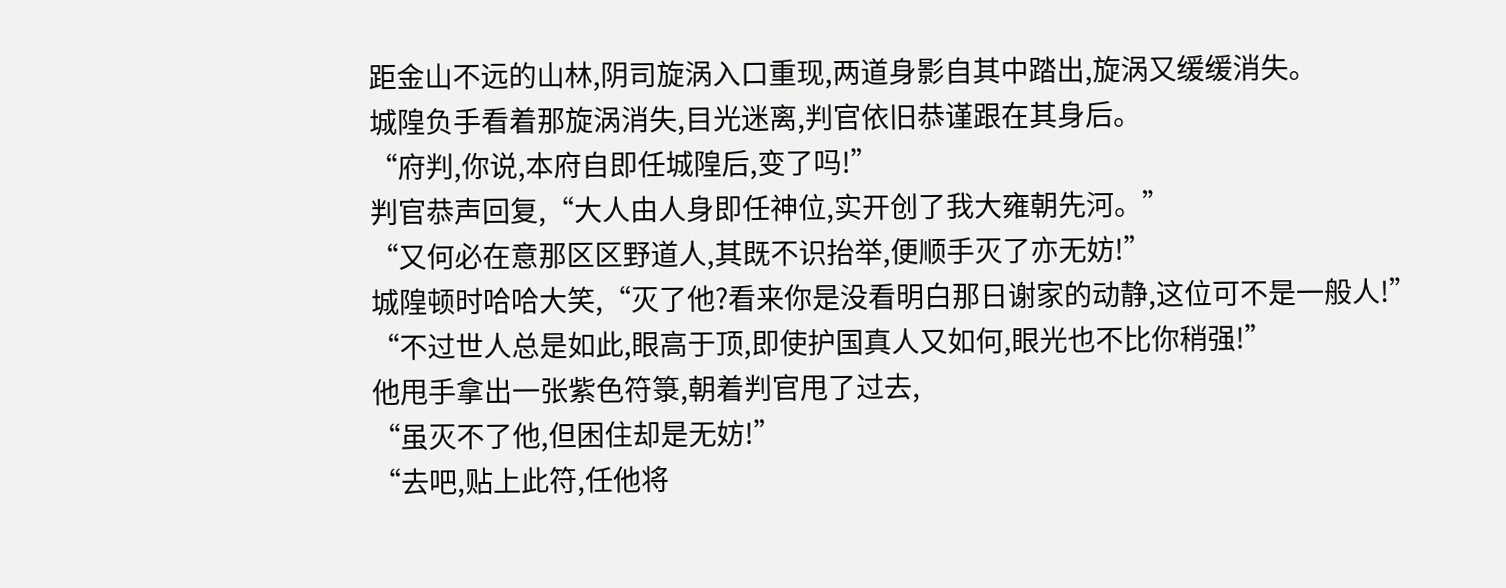距金山不远的山林,阴司旋涡入口重现,两道身影自其中踏出,旋涡又缓缓消失。
城隍负手看着那旋涡消失,目光迷离,判官依旧恭谨跟在其身后。
“府判,你说,本府自即任城隍后,变了吗!”
判官恭声回复,“大人由人身即任神位,实开创了我大雍朝先河。”
“又何必在意那区区野道人,其既不识抬举,便顺手灭了亦无妨!”
城隍顿时哈哈大笑,“灭了他?看来你是没看明白那日谢家的动静,这位可不是一般人!”
“不过世人总是如此,眼高于顶,即使护国真人又如何,眼光也不比你稍强!”
他甩手拿出一张紫色符箓,朝着判官甩了过去,
“虽灭不了他,但困住却是无妨!”
“去吧,贴上此符,任他将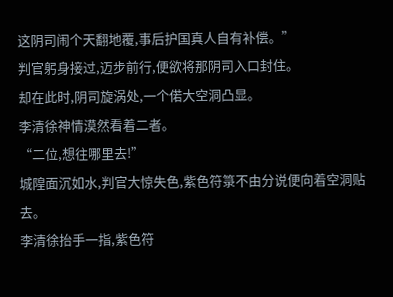这阴司闹个天翻地覆,事后护国真人自有补偿。”
判官躬身接过,迈步前行,便欲将那阴司入口封住。
却在此时,阴司旋涡处,一个偌大空洞凸显。
李清徐神情漠然看着二者。
“二位,想往哪里去!”
城隍面沉如水,判官大惊失色,紫色符箓不由分说便向着空洞贴去。
李清徐抬手一指,紫色符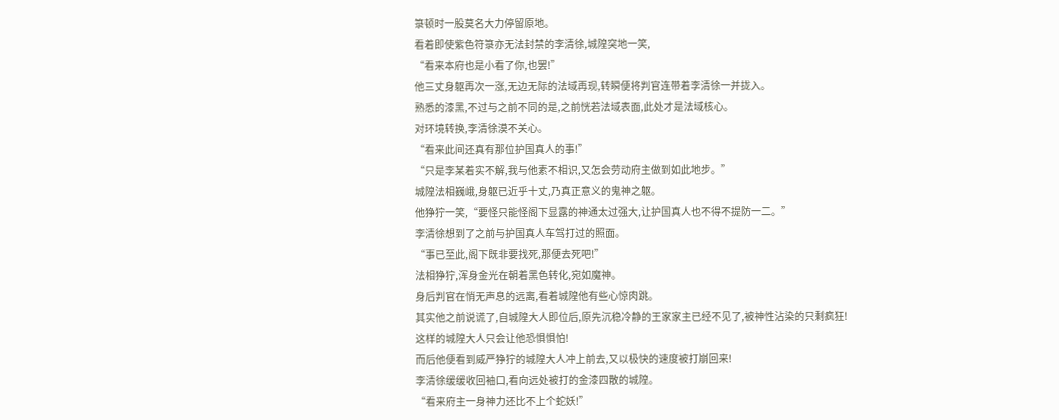箓顿时一股莫名大力停留原地。
看着即使紫色符箓亦无法封禁的李清徐,城隍突地一笑,
“看来本府也是小看了你,也罢!”
他三丈身躯再次一涨,无边无际的法域再现,转瞬便将判官连带着李清徐一并拢入。
熟悉的漆黑,不过与之前不同的是,之前恍若法域表面,此处才是法域核心。
对环境转换,李清徐漠不关心。
“看来此间还真有那位护国真人的事!”
“只是李某着实不解,我与他素不相识,又怎会劳动府主做到如此地步。”
城隍法相巍峨,身躯已近乎十丈,乃真正意义的鬼神之躯。
他狰狞一笑,“要怪只能怪阁下显露的神通太过强大,让护国真人也不得不提防一二。”
李清徐想到了之前与护国真人车驾打过的照面。
“事已至此,阁下既非要找死,那便去死吧!”
法相狰狞,浑身金光在朝着黑色转化,宛如魔神。
身后判官在悄无声息的远离,看着城隍他有些心惊肉跳。
其实他之前说谎了,自城隍大人即位后,原先沉稳冷静的王家家主已经不见了,被神性沾染的只剩疯狂!
这样的城隍大人只会让他恐惧惧怕!
而后他便看到威严狰狞的城隍大人冲上前去,又以极快的速度被打崩回来!
李清徐缓缓收回袖口,看向远处被打的金漆四散的城隍。
“看来府主一身神力还比不上个蛇妖!”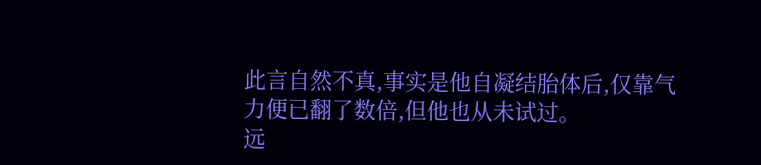此言自然不真,事实是他自凝结胎体后,仅靠气力便已翻了数倍,但他也从未试过。
远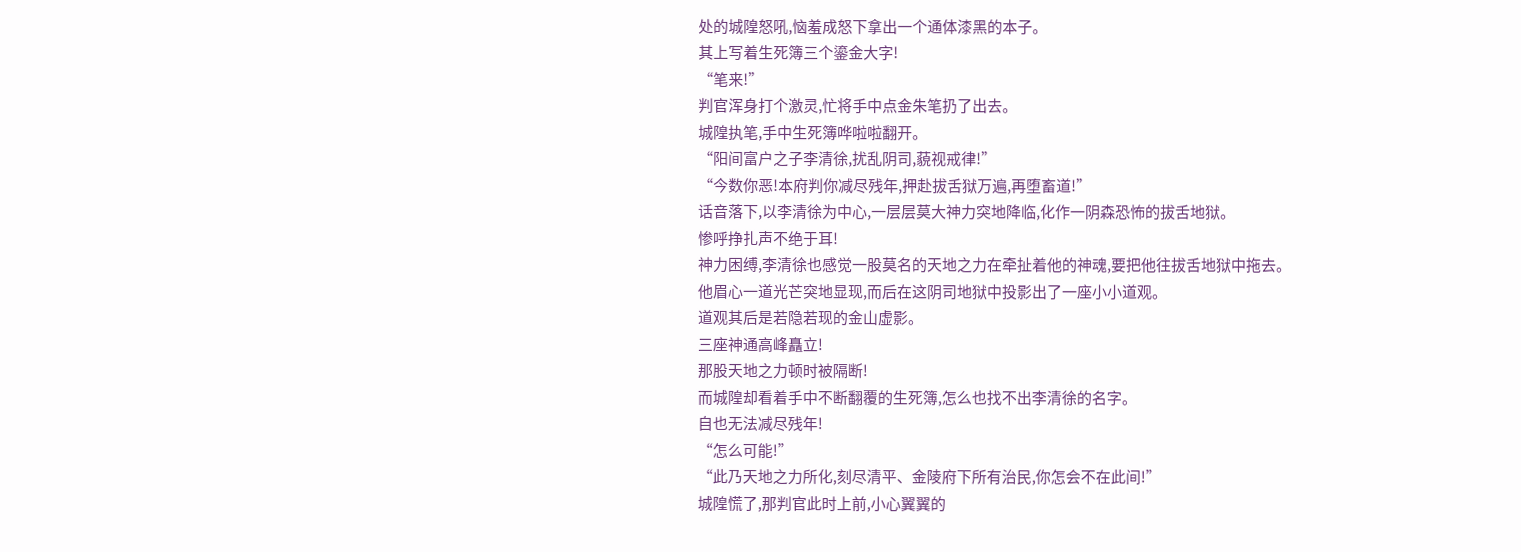处的城隍怒吼,恼羞成怒下拿出一个通体漆黑的本子。
其上写着生死簿三个鎏金大字!
“笔来!”
判官浑身打个激灵,忙将手中点金朱笔扔了出去。
城隍执笔,手中生死簿哗啦啦翻开。
“阳间富户之子李清徐,扰乱阴司,藐视戒律!”
“今数你恶!本府判你减尽残年,押赴拔舌狱万遍,再堕畜道!”
话音落下,以李清徐为中心,一层层莫大神力突地降临,化作一阴森恐怖的拔舌地狱。
惨呼挣扎声不绝于耳!
神力困缚,李清徐也感觉一股莫名的天地之力在牵扯着他的神魂,要把他往拔舌地狱中拖去。
他眉心一道光芒突地显现,而后在这阴司地狱中投影出了一座小小道观。
道观其后是若隐若现的金山虚影。
三座神通高峰矗立!
那股天地之力顿时被隔断!
而城隍却看着手中不断翻覆的生死簿,怎么也找不出李清徐的名字。
自也无法减尽残年!
“怎么可能!”
“此乃天地之力所化,刻尽清平、金陵府下所有治民,你怎会不在此间!”
城隍慌了,那判官此时上前,小心翼翼的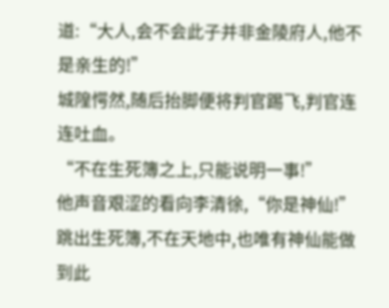道:“大人,会不会此子并非金陵府人,他不是亲生的!”
城隍愕然,随后抬脚便将判官踢飞,判官连连吐血。
“不在生死簿之上,只能说明一事!”
他声音艰涩的看向李清徐,“你是神仙!”
跳出生死簿,不在天地中,也唯有神仙能做到此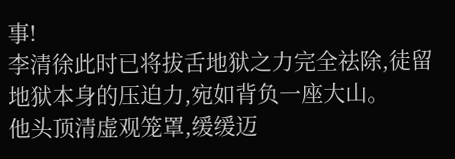事!
李清徐此时已将拔舌地狱之力完全祛除,徒留地狱本身的压迫力,宛如背负一座大山。
他头顶清虚观笼罩,缓缓迈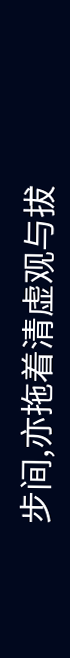步间,亦拖着清虚观与拔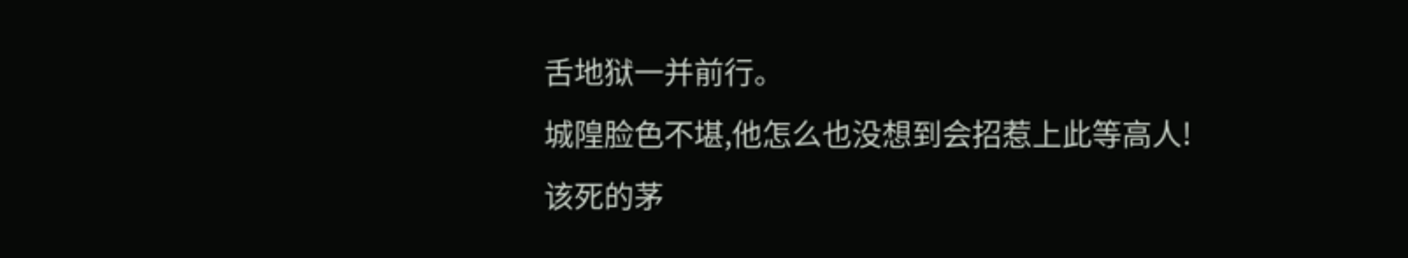舌地狱一并前行。
城隍脸色不堪,他怎么也没想到会招惹上此等高人!
该死的茅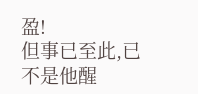盈!
但事已至此,已不是他醒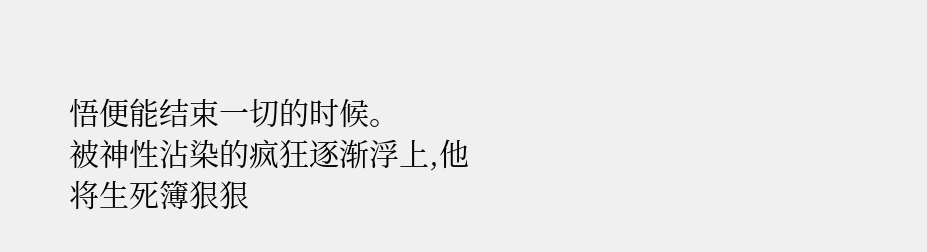悟便能结束一切的时候。
被神性沾染的疯狂逐渐浮上,他将生死簿狠狠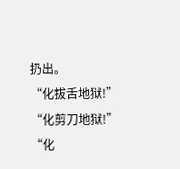扔出。
“化拔舌地狱!”
“化剪刀地狱!”
“化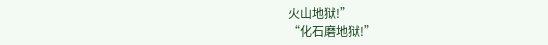火山地狱!”
“化石磨地狱!”